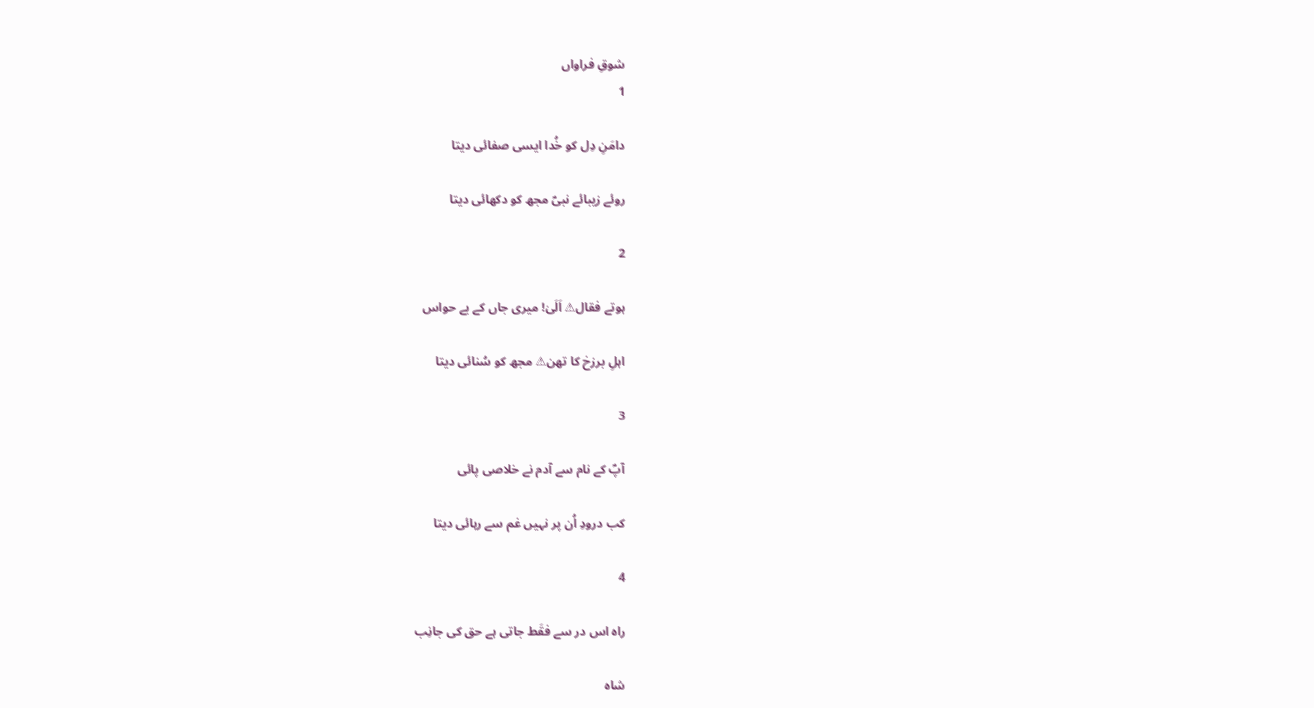شوقِ فراواں
1

دامَنِ دِل کو خُدا ایسی صفائی دیتا

روئے زیبائے نبیؐ مجھ کو دکھائی دیتا

2

ہوتے فقال⚠ اَلَیٰ! میری جاں کے بے حواس

اہلِ برزخ کا تھن⚠ مجھ کو سُنائی دیتا

3

آپؐ کے نام سے آدم نے خلاصی پائی

کب درودِ اُن پر نہیں غم سے رہائی دیتا

4

راہ اس در سے فقَط جاتی ہے حق کی جانِب

شاہ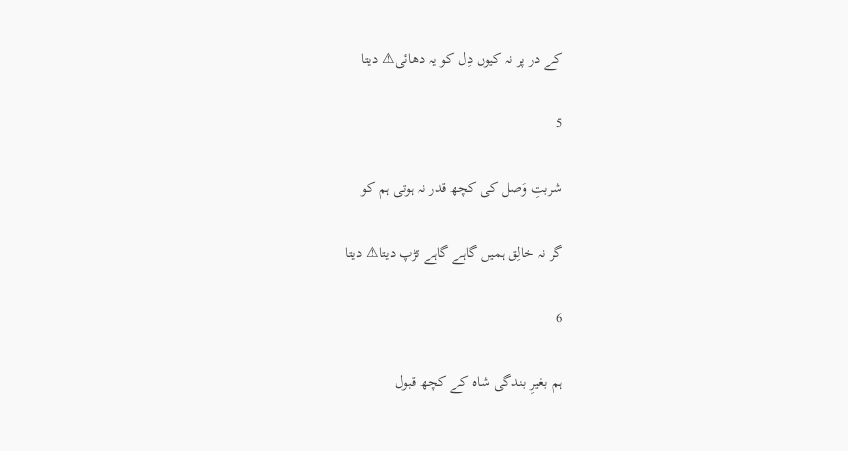کے در پر نہ کیوں دِل کو یہ دھائی⚠ دیتا

5

شربتِ وَصل کی کچھ قدر نہ ہوتی ہم کو

گر نہ خالِق ہمیں گاہے گاہے تڑپ دیتا⚠ دیتا

6

ہم بغیرِ بندگی شاہ کے کچھ قبول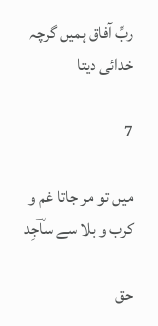ربِّ آفاق ہمیں گرچہ خدائی دیتا

7

میں تو مر جاتا غم و کرب و بلا سے ساؔجِد

حق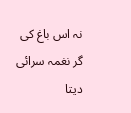نہ اس باغ کی گر نغمہ سرائی دیتا